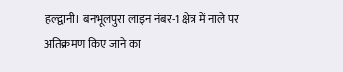हल्द्वानी। बनभूलपुरा लाइन नंबर-1 क्षेत्र में नाले पर अतिक्रमण किए जाने का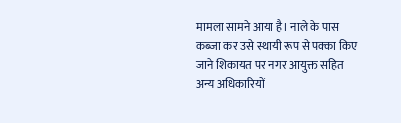मामला सामने आया है। नाले के पास कब्जा कर उसे स्थायी रूप से पक्का किए जाने शिकायत पर नगर आयुक्त सहित अन्य अधिकारियों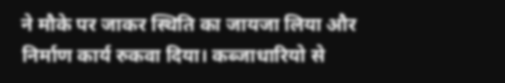ने मौके पर जाकर स्थिति का जायजा लिया और निर्माण कार्य रुकवा दिया। कब्जाधारियो से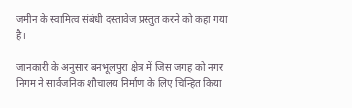जमीन के स्वामित्व संबंधी दस्तावेज प्रस्तुत करने को कहा गया है।

जानकारी के अनुसार बनभूलपुरा क्षेत्र में जिस जगह को नगर निगम ने सार्वजनिक शौचालय निर्माण के लिए चिन्हित किया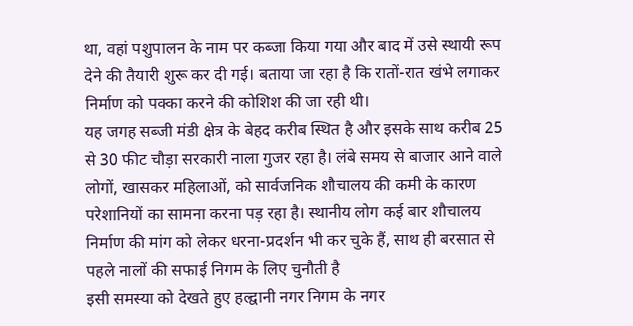था, वहां पशुपालन के नाम पर कब्जा किया गया और बाद में उसे स्थायी रूप देने की तैयारी शुरू कर दी गई। बताया जा रहा है कि रातों-रात खंभे लगाकर निर्माण को पक्का करने की कोशिश की जा रही थी।
यह जगह सब्जी मंडी क्षेत्र के बेहद करीब स्थित है और इसके साथ करीब 25 से 30 फीट चौड़ा सरकारी नाला गुजर रहा है। लंबे समय से बाजार आने वाले लोगों, खासकर महिलाओं, को सार्वजनिक शौचालय की कमी के कारण परेशानियों का सामना करना पड़ रहा है। स्थानीय लोग कई बार शौचालय निर्माण की मांग को लेकर धरना-प्रदर्शन भी कर चुके हैं, साथ ही बरसात से पहले नालों की सफाई निगम के लिए चुनौती है
इसी समस्या को देखते हुए हल्द्वानी नगर निगम के नगर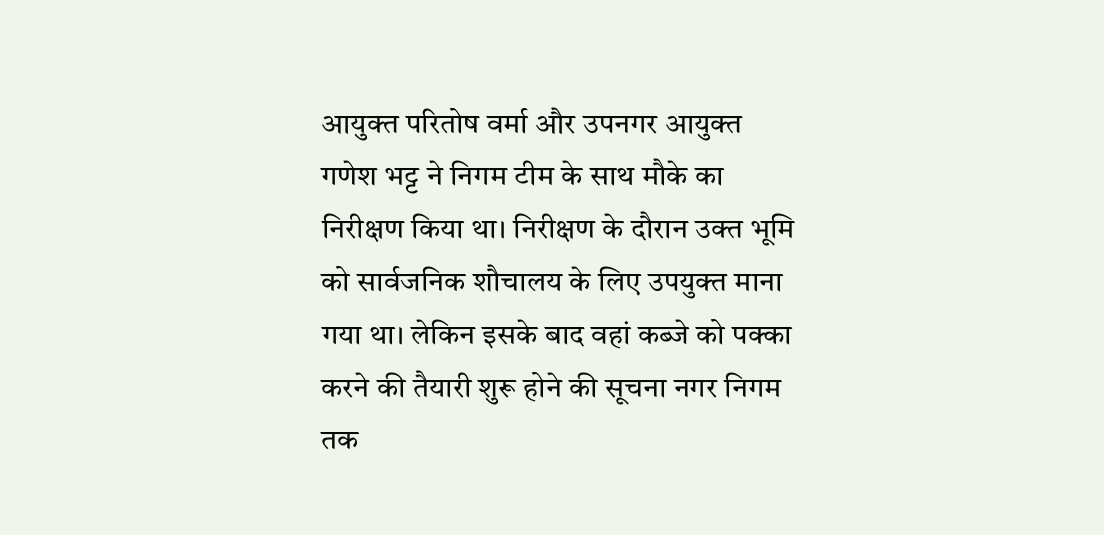आयुक्त परितोष वर्मा और उपनगर आयुक्त गणेश भट्ट ने निगम टीम के साथ मौके का निरीक्षण किया था। निरीक्षण के दौरान उक्त भूमि को सार्वजनिक शौचालय के लिए उपयुक्त माना गया था। लेकिन इसके बाद वहां कब्जे को पक्का करने की तैयारी शुरू होने की सूचना नगर निगम तक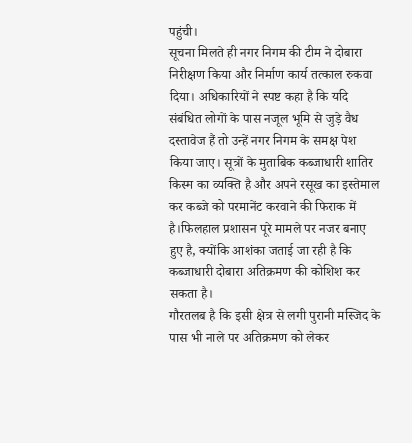पहुंची।
सूचना मिलते ही नगर निगम की टीम ने दोबारा निरीक्षण किया और निर्माण कार्य तत्काल रुकवा दिया। अधिकारियों ने स्पष्ट कहा है कि यदि संबंधित लोगों के पास नजूल भूमि से जुड़े वैध दस्तावेज हैं तो उन्हें नगर निगम के समक्ष पेश किया जाए। सूत्रों के मुताबिक कब्जाधारी शातिर किस्म का व्यक्ति है और अपने रसूख का इस्तेमाल कर कब्जे को परमानेंट करवाने की फिराक में है।फिलहाल प्रशासन पूरे मामले पर नजर बनाए हुए है, क्योंकि आशंका जताई जा रही है कि कब्जाधारी दोबारा अतिक्रमण की कोशिश कर सकता है।
गौरतलब है कि इसी क्षेत्र से लगी पुरानी मस्जिद के पास भी नाले पर अतिक्रमण को लेकर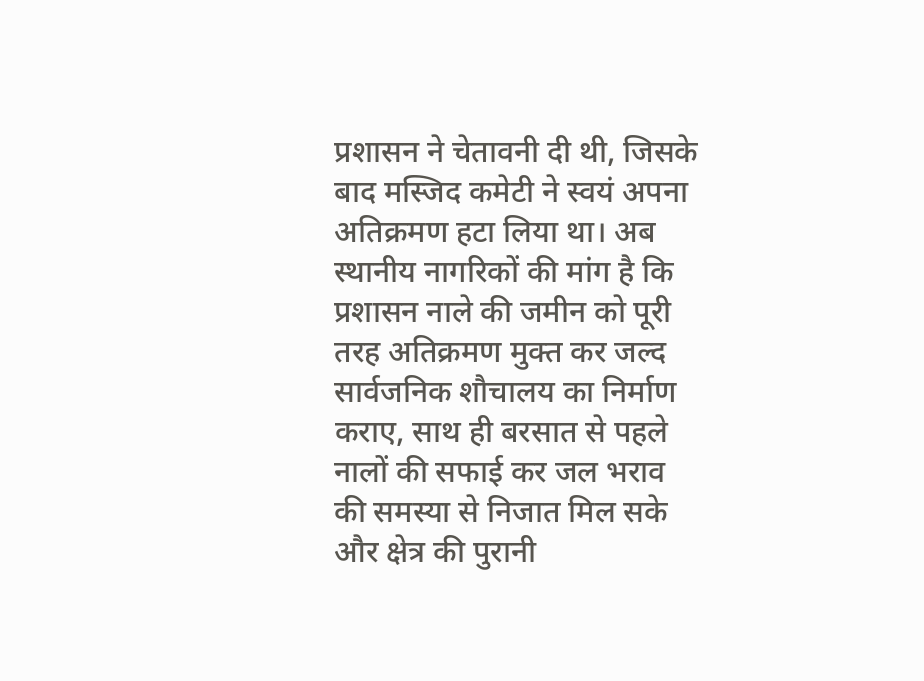प्रशासन ने चेतावनी दी थी, जिसके बाद मस्जिद कमेटी ने स्वयं अपना अतिक्रमण हटा लिया था। अब स्थानीय नागरिकों की मांग है कि प्रशासन नाले की जमीन को पूरी तरह अतिक्रमण मुक्त कर जल्द सार्वजनिक शौचालय का निर्माण कराए, साथ ही बरसात से पहले नालों की सफाई कर जल भराव की समस्या से निजात मिल सके और क्षेत्र की पुरानी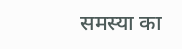समस्या का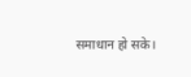समाधान हो सके।